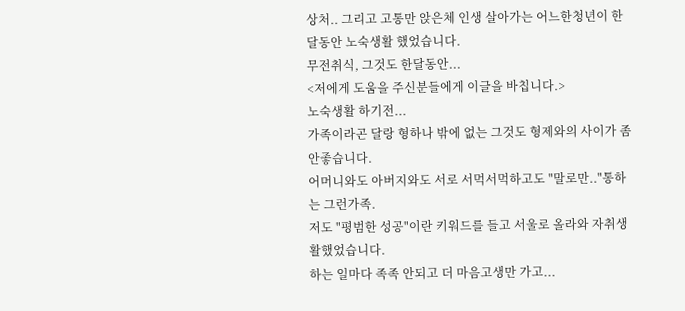상처.. 그리고 고통만 앉은체 인생 살아가는 어느한청년이 한달동안 노숙생활 했었습니다.
무전취식, 그것도 한달동안...
<저에게 도움을 주신분들에게 이글을 바칩니다.>
노숙생활 하기전...
가족이라곤 달랑 형하나 밖에 없는 그것도 형제와의 사이가 좀 안좋습니다.
어머니와도 아버지와도 서로 서먹서먹하고도 "말로만.."통하는 그런가족.
저도 "평범한 성공"이란 키워드를 들고 서울로 올라와 자취생활했었습니다.
하는 일마다 족족 안되고 더 마음고생만 가고...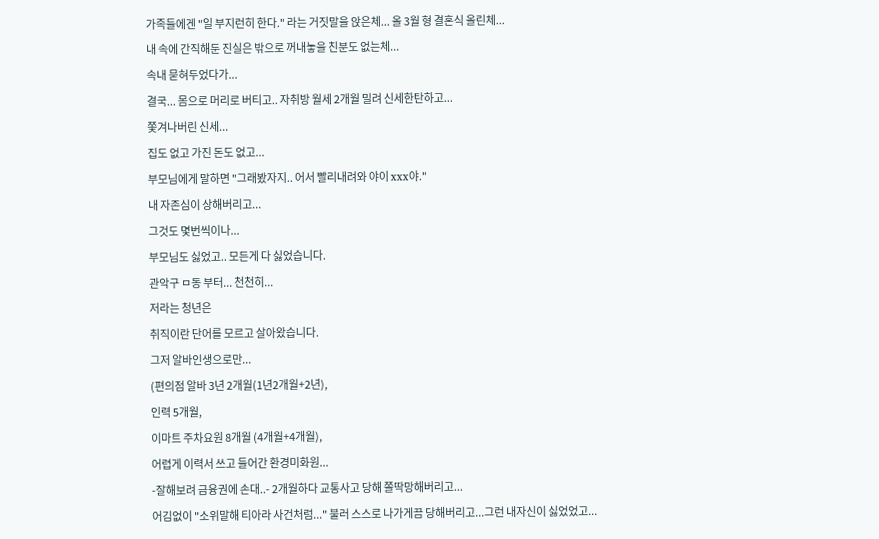가족들에겐 "일 부지런히 한다." 라는 거짓말을 앉은체... 올 3월 형 결혼식 올린체...
내 속에 간직해둔 진실은 밖으로 꺼내놓을 친분도 없는체...
속내 묻혀두었다가...
결국... 몸으로 머리로 버티고.. 자취방 월세 2개월 밀려 신세한탄하고...
쫓겨나버린 신세...
집도 없고 가진 돈도 없고...
부모님에게 말하면 "그래봤자지.. 어서 빨리내려와 야이 xxx야."
내 자존심이 상해버리고...
그것도 몇번씩이나...
부모님도 싫었고.. 모든게 다 싫었습니다.
관악구 ㅁ동 부터... 천천히...
저라는 청년은
취직이란 단어를 모르고 살아왔습니다.
그저 알바인생으로만...
(편의점 알바 3년 2개월(1년2개월+2년),
인력 5개월,
이마트 주차요원 8개월 (4개월+4개월),
어렵게 이력서 쓰고 들어간 환경미화원...
-잘해보려 금융권에 손대..- 2개월하다 교통사고 당해 쫄딱망해버리고...
어김없이 "소위말해 티아라 사건처럼..." 불러 스스로 나가게끔 당해버리고...그런 내자신이 싫었었고...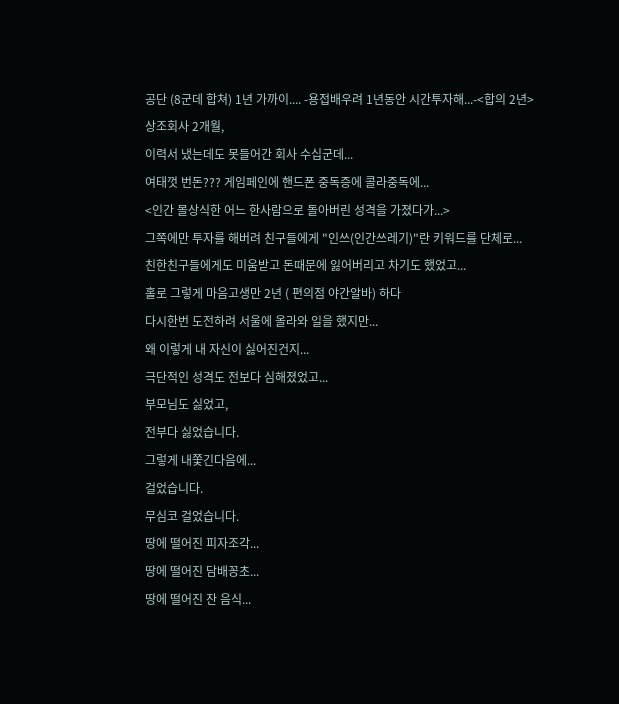공단 (8군데 합쳐) 1년 가까이.... -용접배우려 1년동안 시간투자해...-<합의 2년>
상조회사 2개월,
이력서 냈는데도 못들어간 회사 수십군데...
여태껏 번돈??? 게임페인에 핸드폰 중독증에 콜라중독에...
<인간 몰상식한 어느 한사람으로 돌아버린 성격을 가졌다가...>
그쪽에만 투자를 해버려 친구들에게 "인쓰(인간쓰레기)"란 키워드를 단체로...
친한친구들에게도 미움받고 돈때문에 잃어버리고 차기도 했었고...
홀로 그렇게 마음고생만 2년 ( 편의점 야간알바) 하다
다시한번 도전하려 서울에 올라와 일을 했지만...
왜 이렇게 내 자신이 싫어진건지...
극단적인 성격도 전보다 심해졌었고...
부모님도 싫었고,
전부다 싫었습니다.
그렇게 내쫓긴다음에...
걸었습니다.
무심코 걸었습니다.
땅에 떨어진 피자조각...
땅에 떨어진 담배꽁초...
땅에 떨어진 잔 음식...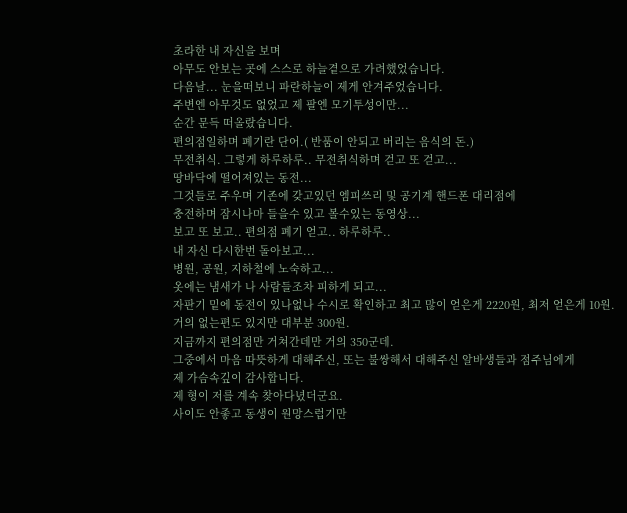초라한 내 자신을 보며
아무도 안보는 곳에 스스로 하늘곁으로 가려했었습니다.
다음날... 눈을떠보니 파란하늘이 제게 안겨주었습니다.
주변엔 아무것도 없었고 제 팔엔 모기투성이만...
순간 문득 떠올랐습니다.
편의점일하며 폐기란 단어.( 반품이 안되고 버리는 음식의 돈.)
무전취식. 그렇게 하루하루.. 무전취식하며 걷고 또 걷고...
땅바닥에 떨어져있는 동전...
그것들로 주우며 기존에 갖고있던 엠피쓰리 및 공기계 핸드폰 대리점에
충전하며 잠시나마 들을수 있고 볼수있는 동영상...
보고 또 보고.. 편의점 폐기 얻고.. 하루하루..
내 자신 다시한번 돌아보고...
병원, 공원, 지하철에 노숙하고...
옷에는 냄새가 나 사람들조차 피하게 되고...
자판기 밑에 동전이 있나없나 수시로 확인하고 최고 많이 얻은게 2220원, 최저 얻은게 10원.
거의 없는편도 있지만 대부분 300원.
지금까지 편의점만 거쳐간데만 거의 350군데.
그중에서 마음 따뜻하게 대해주신, 또는 불쌍해서 대해주신 알바생들과 점주님에게
제 가슴속깊이 감사합니다.
제 형이 저를 계속 찾아다녔더군요.
사이도 안좋고 동생이 원망스럽기만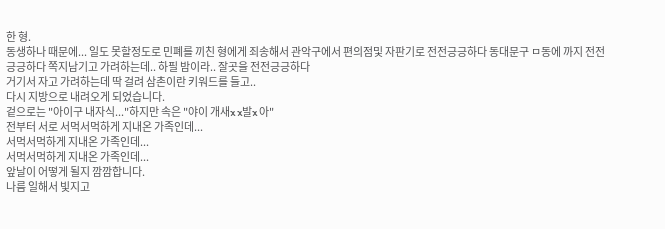한 형.
동생하나 때문에... 일도 못할정도로 민폐를 끼친 형에게 죄송해서 관악구에서 편의점및 자판기로 전전긍긍하다 동대문구 ㅁ동에 까지 전전긍긍하다 쪽지남기고 가려하는데.. 하필 밤이라.. 잘곳을 전전긍긍하다
거기서 자고 가려하는데 딱 걸려 삼촌이란 키워드를 들고..
다시 지방으로 내려오게 되었습니다.
겉으로는 "아이구 내자식..."하지만 속은 "야이 개새x x발x 아"
전부터 서로 서먹서먹하게 지내온 가족인데...
서먹서먹하게 지내온 가족인데...
서먹서먹하게 지내온 가족인데...
앞날이 어떻게 될지 깜깜합니다.
나름 일해서 빛지고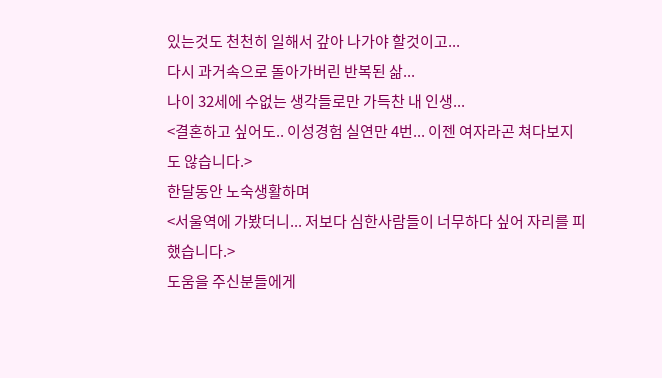있는것도 천천히 일해서 갚아 나가야 할것이고...
다시 과거속으로 돌아가버린 반복된 삶...
나이 32세에 수없는 생각들로만 가득찬 내 인생...
<결혼하고 싶어도.. 이성경험 실연만 4번... 이젠 여자라곤 쳐다보지도 않습니다.>
한달동안 노숙생활하며
<서울역에 가봤더니... 저보다 심한사람들이 너무하다 싶어 자리를 피했습니다.>
도움을 주신분들에게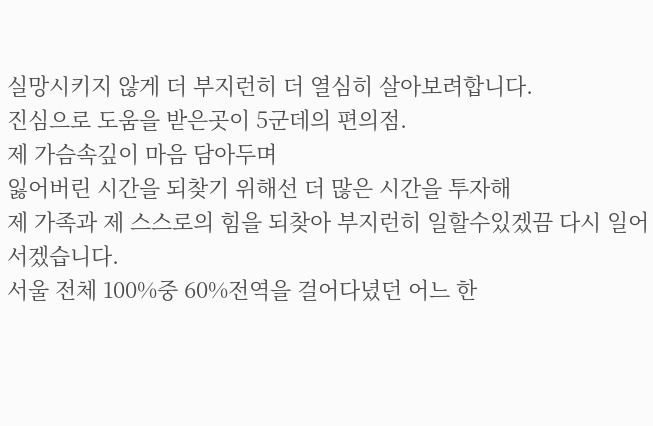실망시키지 않게 더 부지런히 더 열심히 살아보려합니다.
진심으로 도움을 받은곳이 5군데의 편의점.
제 가슴속깊이 마음 담아두며
잃어버린 시간을 되찾기 위해선 더 많은 시간을 투자해
제 가족과 제 스스로의 힘을 되찾아 부지런히 일할수있겠끔 다시 일어서겠습니다.
서울 전체 100%중 60%전역을 걸어다녔던 어느 한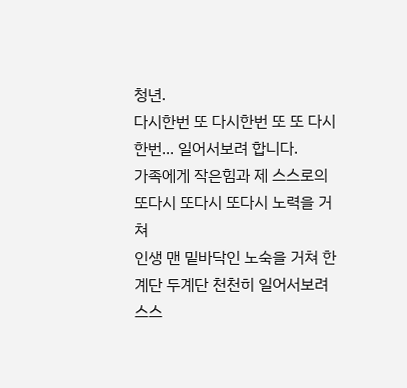청년.
다시한번 또 다시한번 또 또 다시한번... 일어서보려 합니다.
가족에게 작은힘과 제 스스로의 또다시 또다시 또다시 노력을 거쳐
인생 맨 밑바닥인 노숙을 거쳐 한계단 두계단 천천히 일어서보려 스스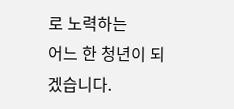로 노력하는
어느 한 청년이 되겠습니다.